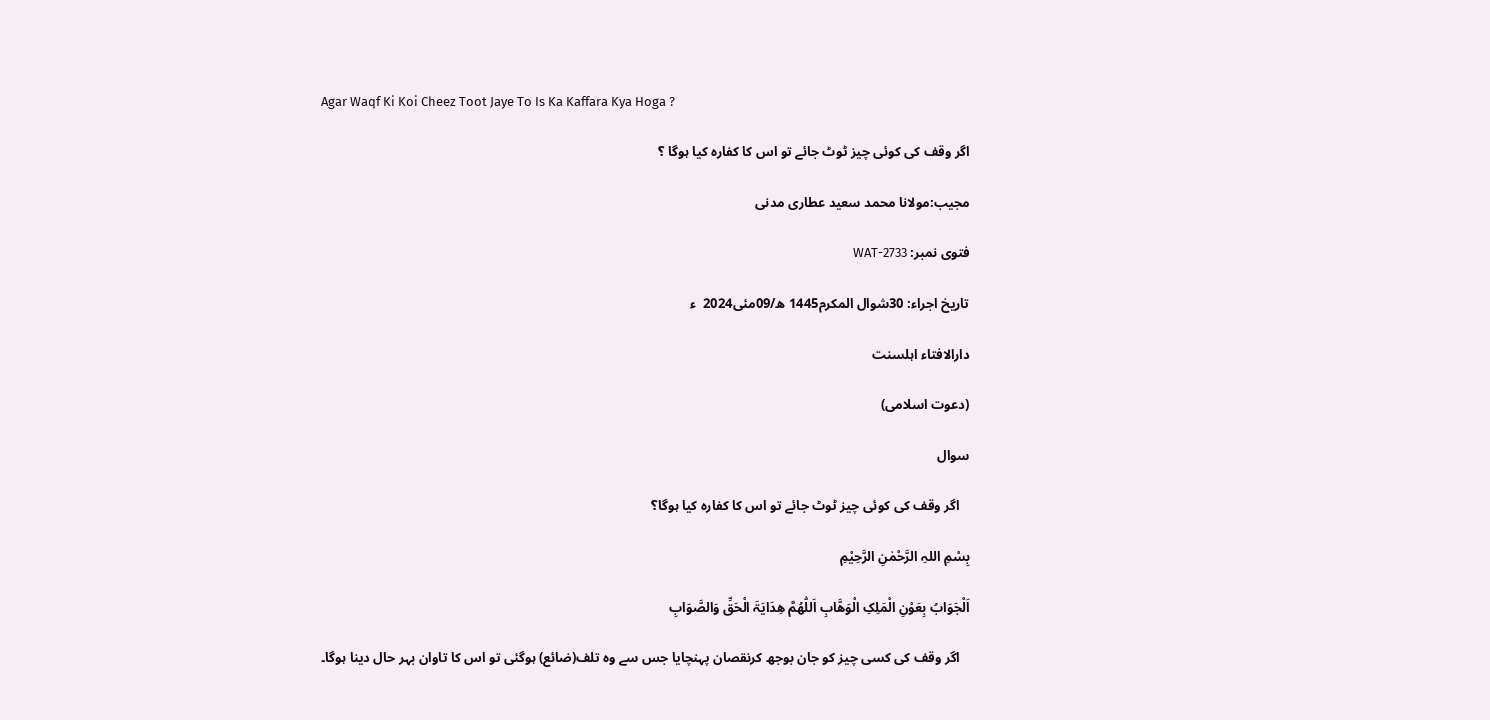Agar Waqf Ki Koi Cheez Toot Jaye To Is Ka Kaffara Kya Hoga ?

اگر وقف کی کوئی چیز ٹوٹ جائے تو اس کا کفارہ کیا ہوگا ؟

مجیب:مولانا محمد سعید عطاری مدنی

فتوی نمبر: WAT-2733

تاریخ اجراء: 30شوال المکرم1445 ھ/09مئی2024  ء

دارالافتاء اہلسنت

(دعوت اسلامی)

سوال

   اگر وقف کی کوئی چیز ٹوٹ جائے تو اس کا کفارہ کیا ہوگا؟

بِسْمِ اللہِ الرَّحْمٰنِ الرَّحِیْمِ

اَلْجَوَابُ بِعَوْنِ الْمَلِکِ الْوَھَّابِ اَللّٰھُمَّ ھِدَایَۃَ الْحَقِّ وَالصَّوَابِ

   اگر وقف کی کسی چیز کو جان بوجھ کرنقصان پہنچایا جس سے وہ تلف(ضائع) ہوگئی تو اس کا تاوان بہر حال دینا ہوگا۔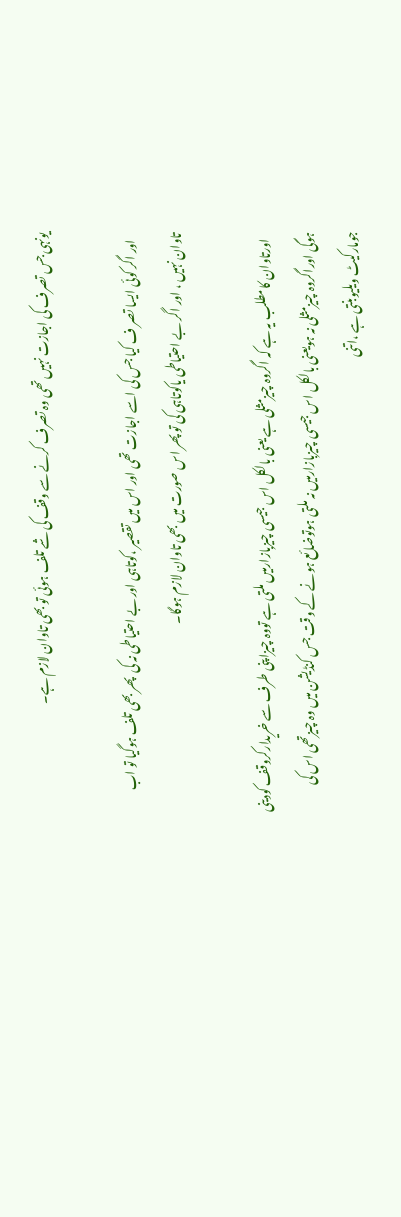یونہی جس تصرف کی اجازت نہیں تھی وہ تصرف کرنے سے وقف کی شے تلف ہوئی تو بھی تاوان لازم ہے۔

   اور اگر کوئی ایسا تصر ف کیا جس کی اسے اجازت تھی اور اس میں تقصیر ،کوتاہی اور بے احتیاطی نہ کی  پھر بھی تلف ہوگیا تو اب تاوان نہیں ، اور اگر بے احتیاطی یاکوتاہی کی تو پھر اس صورت میں بھی تاوان لازم ہوگا۔

   اورتاوان کامطلب یہ ہے کہ اگروہ چیزمثلی ہے یعنی بالکل اس جیسی چیزبازارمیں ملتی ہے تووہ چیزاپنی طرف سے خریدارکروقف کودینی ہوگی اوراگروہ چیزمثلی نہ ہویعنی بالکل اس جیسی چیزبازارمیں نہ ملتی ہوتوضائع ہونے کے وقت جس کنڈیشن میں وہ چیزتھی اس کی جومارکیٹ ویلیوبنتی ہے ،اتنی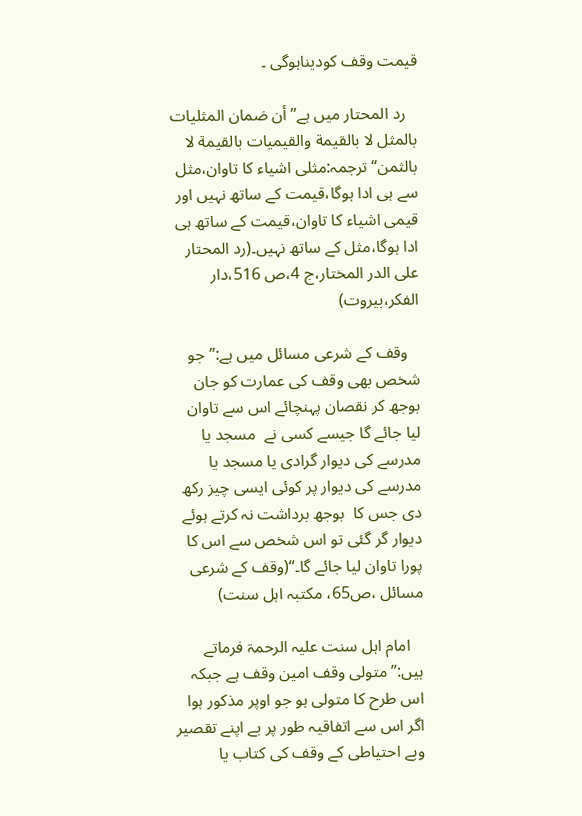قیمت وقف کودیناہوگی ۔

   رد المحتار میں ہے” أن ضمان المثليات بالمثل لا بالقيمة والقيميات بالقيمة لا بالثمن“ترجمہ:مثلی اشیاء کا تاوان،مثل سے ہی ادا ہوگا،قیمت کے ساتھ نہیں اور قیمی اشیاء کا تاوان،قیمت کے ساتھ ہی ادا ہوگا،مثل کے ساتھ نہیں۔(رد المحتار علی الدر المختار،ج 4،ص 516،دار الفکر،بیروت)

   وقف کے شرعی مسائل میں ہے:”جو شخص بھی وقف کی عمارت کو جان بوجھ کر نقصان پہنچائے اس سے تاوان لیا جائے گا جیسے کسی نے  مسجد یا مدرسے کی دیوار گرادی یا مسجد یا مدرسے کی دیوار پر کوئی ایسی چیز رکھ دی جس کا  بوجھ برداشت نہ کرتے ہوئے دیوار گر گئی تو اس شخص سے اس کا پورا تاوان لیا جائے گا۔“(وقف کے شرعی مسائل ،ص65، مکتبہ اہل سنت)

   امام اہل سنت علیہ الرحمۃ فرماتے ہیں:” متولی وقف امین وقف ہے جبکہ اس طرح کا متولی ہو جو اوپر مذکور ہوا اگر اس سے اتفاقیہ طور پر بے اپنے تقصیر وبے احتیاطی کے وقف کی کتاب یا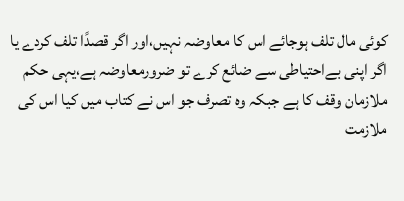کوئی مال تلف ہوجائے اس کا معاوضہ نہیں،اور اگر قصدًا تلف کردے یا اگر اپنی بےاحتیاطی سے ضائع کرے تو ضرورمعاوضہ ہے،یہی حکم ملازمان وقف کا ہے جبکہ وہ تصرف جو اس نے کتاب میں کیا اس کی ملازمت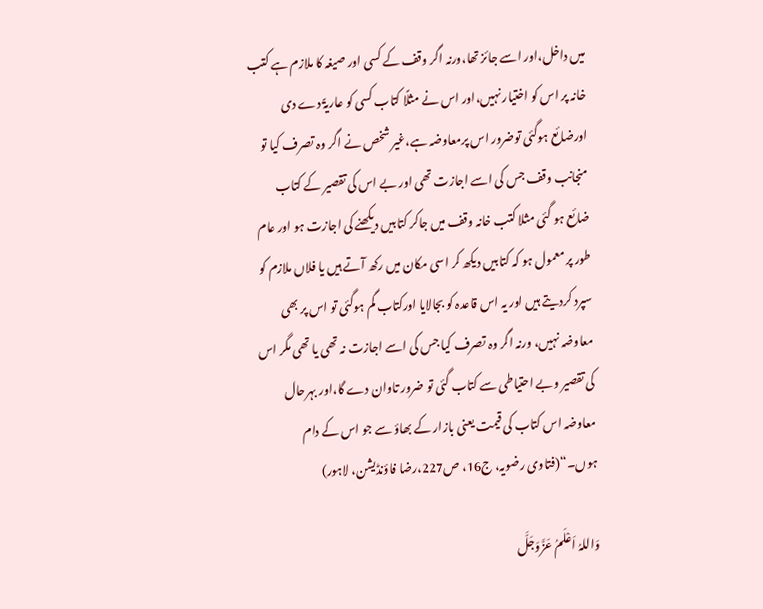میں داخل،اور اسے جائز تھا،ورنہ اگر وقف کے کسی اور صیغہ کا ملازم ہے کتب خانہ پر اس کو اختیار نہیں،اور اس نے مثلًا کتاب کسی کو عاریۃً دے دی اورضائع ہوگئی توضرور اس پرمعاوضہ ہے،غیر شخص نے اگر وہ تصرف کیا تو منجانب وقف جس کی اسے اجازت تھی اور بے اس کی تقصیر کے کتاب ضائع ہو گئی مثلا کتب خانہ وقف میں جاکر کتابیں دیکھنے کی اجازت ہو اور عام طور پر معمول ہو کہ کتابیں دیکھ کر اسی مکان میں رکھ آتے ہیں یا فلاں ملازم کو سپرد کردیتے ہیں اور یہ اس قاعدہ کو بجالایا اورکتاب گم ہوگئی تو اس پر بھی معاوضہ نہیں، ورنہ اگر وہ تصرف کیا جس کی اسے اجازت نہ تھی یا تھی مگر اس کی تقصیر وبے احتیاطی سے کتاب گئی تو ضرور تاوان دے گا،اور بہرحال معاوضہ اس کتاب کی قیمت یعنی بازار کے بھاؤ سے جو اس کے دام ہوں۔“(فتاوی رضویہ، ج16، ص227،رضا فاؤنڈیشن، لاہور)

وَاللہُ اَعْلَمُ عَزَّوَجَلَّ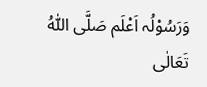وَرَسُوْلُہ اَعْلَم صَلَّی اللّٰہُ تَعَالٰی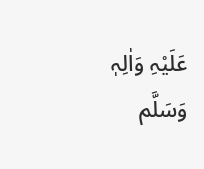عَلَیْہِ وَاٰلِہٖ وَسَلَّم